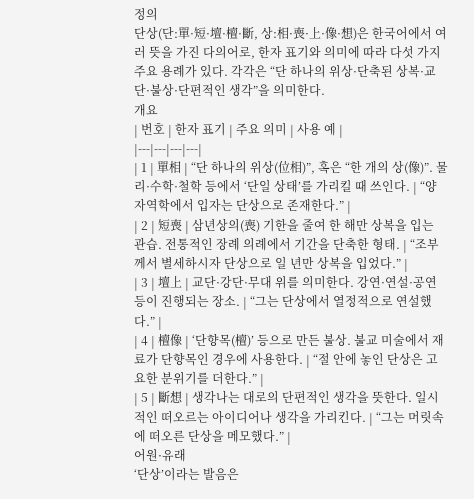정의
단상(단:單·短·壇·檀·斷, 상:相·喪·上·像·想)은 한국어에서 여러 뜻을 가진 다의어로, 한자 표기와 의미에 따라 다섯 가지 주요 용례가 있다. 각각은 “단 하나의 위상·단축된 상복·교단·불상·단편적인 생각”을 의미한다.
개요
| 번호 | 한자 표기 | 주요 의미 | 사용 예 |
|---|---|---|---|
| 1 | 單相 | “단 하나의 위상(位相)”, 혹은 “한 개의 상(像)”. 물리·수학·철학 등에서 ‘단일 상태’를 가리킬 때 쓰인다. | “양자역학에서 입자는 단상으로 존재한다.” |
| 2 | 短喪 | 삼년상의(喪) 기한을 줄여 한 해만 상복을 입는 관습. 전통적인 장례 의례에서 기간을 단축한 형태. | “조부께서 별세하시자 단상으로 일 년만 상복을 입었다.” |
| 3 | 壇上 | 교단·강단·무대 위를 의미한다. 강연·연설·공연 등이 진행되는 장소. | “그는 단상에서 열정적으로 연설했다.” |
| 4 | 檀像 | ‘단향목(檀)’ 등으로 만든 불상. 불교 미술에서 재료가 단향목인 경우에 사용한다. | “절 안에 놓인 단상은 고요한 분위기를 더한다.” |
| 5 | 斷想 | 생각나는 대로의 단편적인 생각을 뜻한다. 일시적인 떠오르는 아이디어나 생각을 가리킨다. | “그는 머릿속에 떠오른 단상을 메모했다.” |
어원·유래
‘단상’이라는 발음은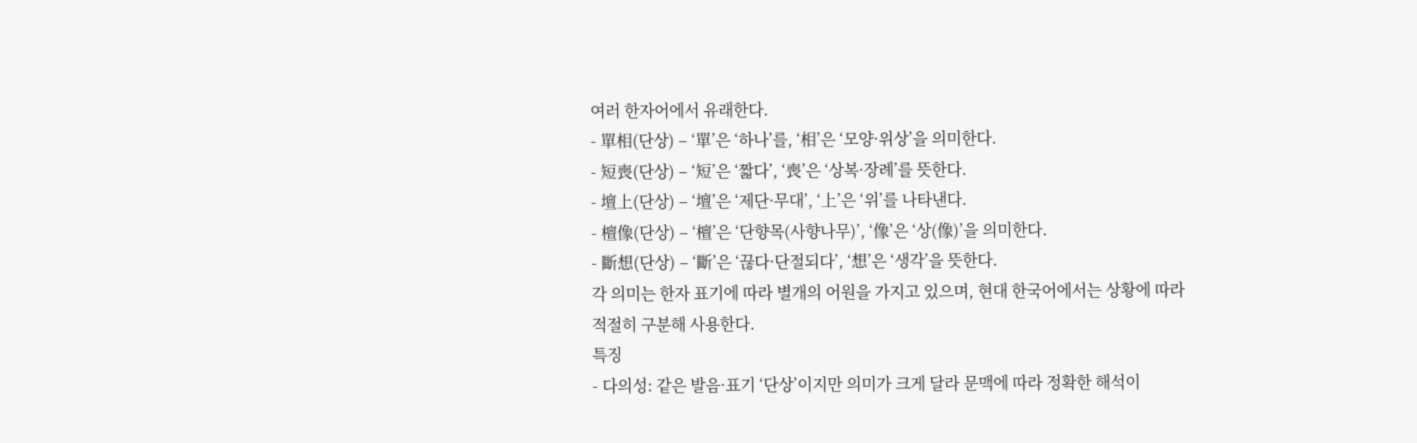여러 한자어에서 유래한다.
- 單相(단상) – ‘單’은 ‘하나’를, ‘相’은 ‘모양·위상’을 의미한다.
- 短喪(단상) – ‘短’은 ‘짧다’, ‘喪’은 ‘상복·장례’를 뜻한다.
- 壇上(단상) – ‘壇’은 ‘제단·무대’, ‘上’은 ‘위’를 나타낸다.
- 檀像(단상) – ‘檀’은 ‘단향목(사향나무)’, ‘像’은 ‘상(像)’을 의미한다.
- 斷想(단상) – ‘斷’은 ‘끊다·단절되다’, ‘想’은 ‘생각’을 뜻한다.
각 의미는 한자 표기에 따라 별개의 어원을 가지고 있으며, 현대 한국어에서는 상황에 따라 적절히 구분해 사용한다.
특징
- 다의성: 같은 발음·표기 ‘단상’이지만 의미가 크게 달라 문맥에 따라 정확한 해석이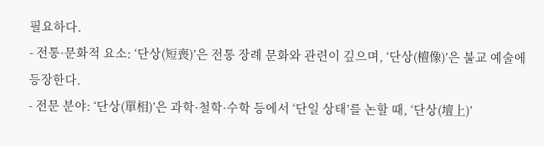필요하다.
- 전통·문화적 요소: ‘단상(短喪)’은 전통 장례 문화와 관련이 깊으며, ‘단상(檀像)’은 불교 예술에 등장한다.
- 전문 분야: ‘단상(單相)’은 과학·철학·수학 등에서 ‘단일 상태’를 논할 때, ‘단상(壇上)’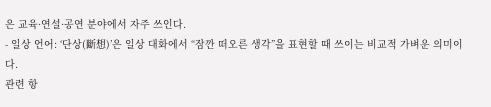은 교육·연설·공연 분야에서 자주 쓰인다.
- 일상 언어: ‘단상(斷想)’은 일상 대화에서 “잠깐 떠오른 생각”을 표현할 때 쓰이는 비교적 가벼운 의미이다.
관련 항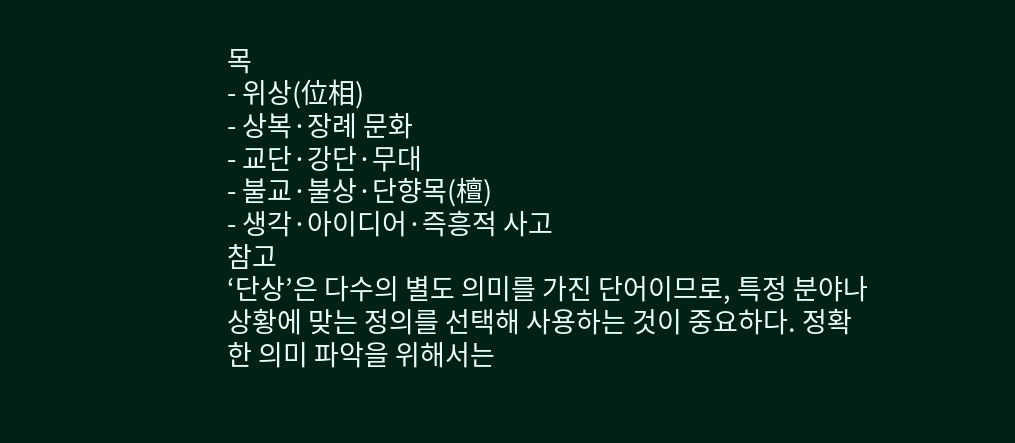목
- 위상(位相)
- 상복·장례 문화
- 교단·강단·무대
- 불교·불상·단향목(檀)
- 생각·아이디어·즉흥적 사고
참고
‘단상’은 다수의 별도 의미를 가진 단어이므로, 특정 분야나 상황에 맞는 정의를 선택해 사용하는 것이 중요하다. 정확한 의미 파악을 위해서는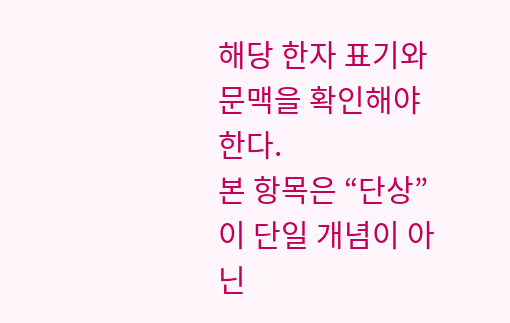해당 한자 표기와 문맥을 확인해야 한다.
본 항목은 “단상”이 단일 개념이 아닌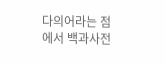다의어라는 점에서 백과사전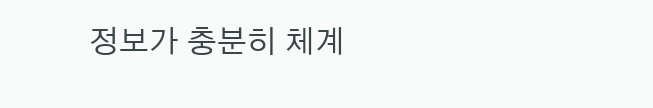정보가 충분히 체계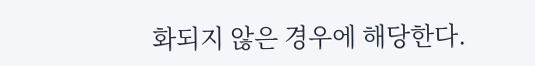화되지 않은 경우에 해당한다.